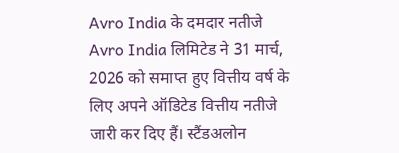Avro India के दमदार नतीजे
Avro India लिमिटेड ने 31 मार्च, 2026 को समाप्त हुए वित्तीय वर्ष के लिए अपने ऑडिटेड वित्तीय नतीजे जारी कर दिए हैं। स्टैंडअलोन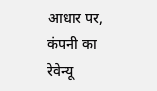आधार पर, कंपनी का रेवेन्यू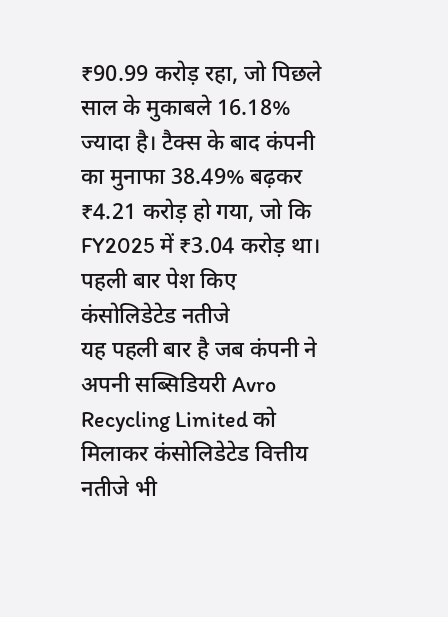₹90.99 करोड़ रहा, जो पिछले साल के मुकाबले 16.18% ज्यादा है। टैक्स के बाद कंपनी का मुनाफा 38.49% बढ़कर ₹4.21 करोड़ हो गया, जो कि FY2025 में ₹3.04 करोड़ था।
पहली बार पेश किए कंसोलिडेटेड नतीजे
यह पहली बार है जब कंपनी ने अपनी सब्सिडियरी Avro Recycling Limited को मिलाकर कंसोलिडेटेड वित्तीय नतीजे भी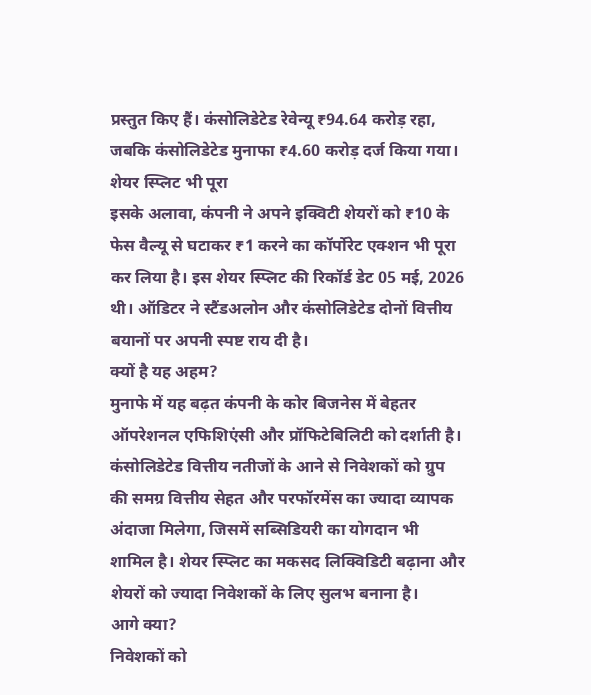प्रस्तुत किए हैं। कंसोलिडेटेड रेवेन्यू ₹94.64 करोड़ रहा, जबकि कंसोलिडेटेड मुनाफा ₹4.60 करोड़ दर्ज किया गया।
शेयर स्प्लिट भी पूरा
इसके अलावा, कंपनी ने अपने इक्विटी शेयरों को ₹10 के फेस वैल्यू से घटाकर ₹1 करने का कॉर्पोरेट एक्शन भी पूरा कर लिया है। इस शेयर स्प्लिट की रिकॉर्ड डेट 05 मई, 2026 थी। ऑडिटर ने स्टैंडअलोन और कंसोलिडेटेड दोनों वित्तीय बयानों पर अपनी स्पष्ट राय दी है।
क्यों है यह अहम?
मुनाफे में यह बढ़त कंपनी के कोर बिजनेस में बेहतर ऑपरेशनल एफिशिएंसी और प्रॉफिटेबिलिटी को दर्शाती है। कंसोलिडेटेड वित्तीय नतीजों के आने से निवेशकों को ग्रुप की समग्र वित्तीय सेहत और परफॉरमेंस का ज्यादा व्यापक अंदाजा मिलेगा, जिसमें सब्सिडियरी का योगदान भी शामिल है। शेयर स्प्लिट का मकसद लिक्विडिटी बढ़ाना और शेयरों को ज्यादा निवेशकों के लिए सुलभ बनाना है।
आगे क्या?
निवेशकों को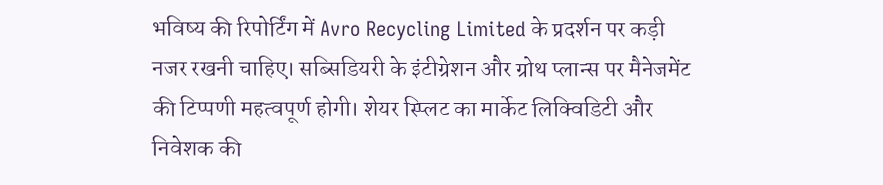भविष्य की रिपोर्टिंग में Avro Recycling Limited के प्रदर्शन पर कड़ी नजर रखनी चाहिए। सब्सिडियरी के इंटीग्रेशन और ग्रोथ प्लान्स पर मैनेजमेंट की टिप्पणी महत्वपूर्ण होगी। शेयर स्प्लिट का मार्केट लिक्विडिटी और निवेशक की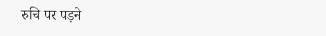रुचि पर पड़ने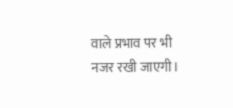वाले प्रभाव पर भी नजर रखी जाएगी।